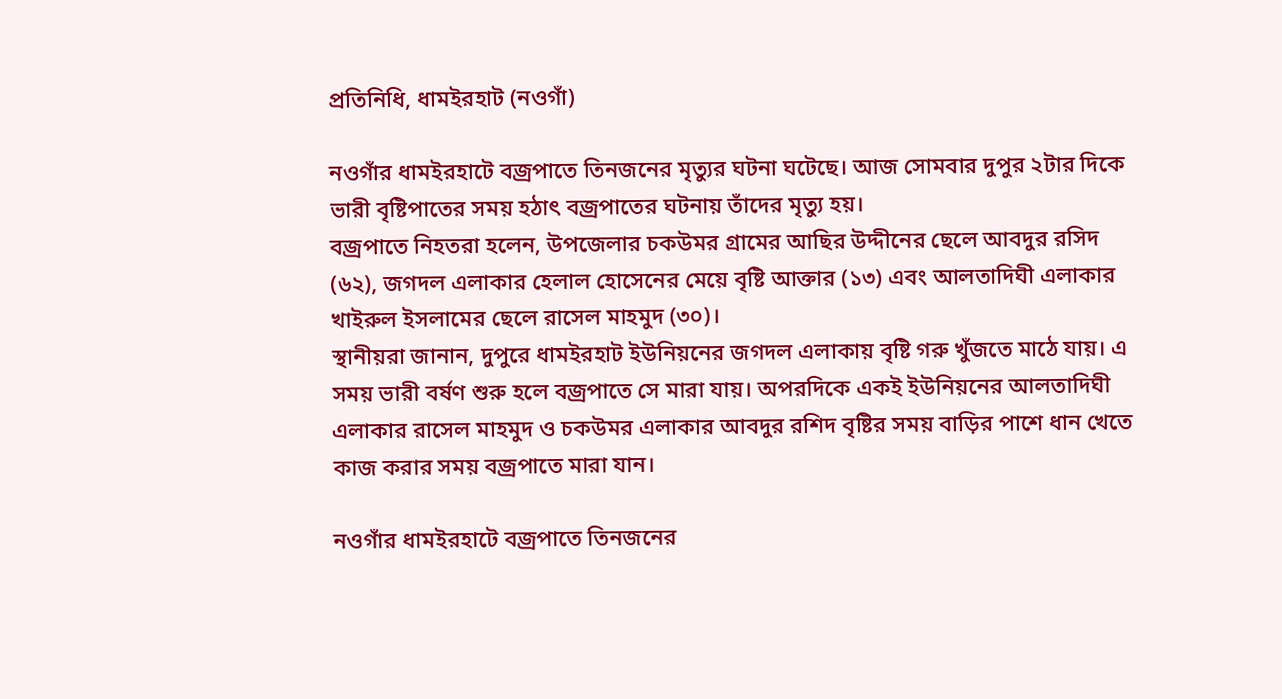প্রতিনিধি, ধামইরহাট (নওগাঁ)

নওগাঁর ধামইরহাটে বজ্রপাতে তিনজনের মৃত্যুর ঘটনা ঘটেছে। আজ সোমবার দুপুর ২টার দিকে ভারী বৃষ্টিপাতের সময় হঠাৎ বজ্রপাতের ঘটনায় তাঁদের মৃত্যু হয়।
বজ্রপাতে নিহতরা হলেন, উপজেলার চকউমর গ্রামের আছির উদ্দীনের ছেলে আবদুর রসিদ (৬২), জগদল এলাকার হেলাল হোসেনের মেয়ে বৃষ্টি আক্তার (১৩) এবং আলতাদিঘী এলাকার খাইরুল ইসলামের ছেলে রাসেল মাহমুদ (৩০)।
স্থানীয়রা জানান, দুপুরে ধামইরহাট ইউনিয়নের জগদল এলাকায় বৃষ্টি গরু খুঁজতে মাঠে যায়। এ সময় ভারী বর্ষণ শুরু হলে বজ্রপাতে সে মারা যায়। অপরদিকে একই ইউনিয়নের আলতাদিঘী এলাকার রাসেল মাহমুদ ও চকউমর এলাকার আবদুর রশিদ বৃষ্টির সময় বাড়ির পাশে ধান খেতে কাজ করার সময় বজ্রপাতে মারা যান।

নওগাঁর ধামইরহাটে বজ্রপাতে তিনজনের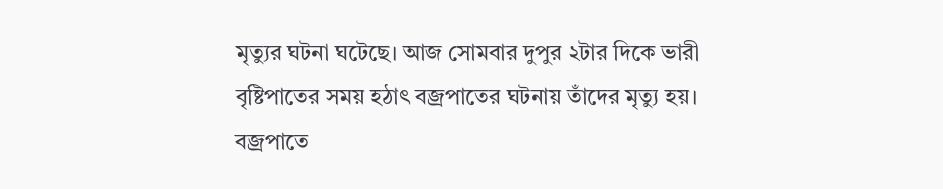মৃত্যুর ঘটনা ঘটেছে। আজ সোমবার দুপুর ২টার দিকে ভারী বৃষ্টিপাতের সময় হঠাৎ বজ্রপাতের ঘটনায় তাঁদের মৃত্যু হয়।
বজ্রপাতে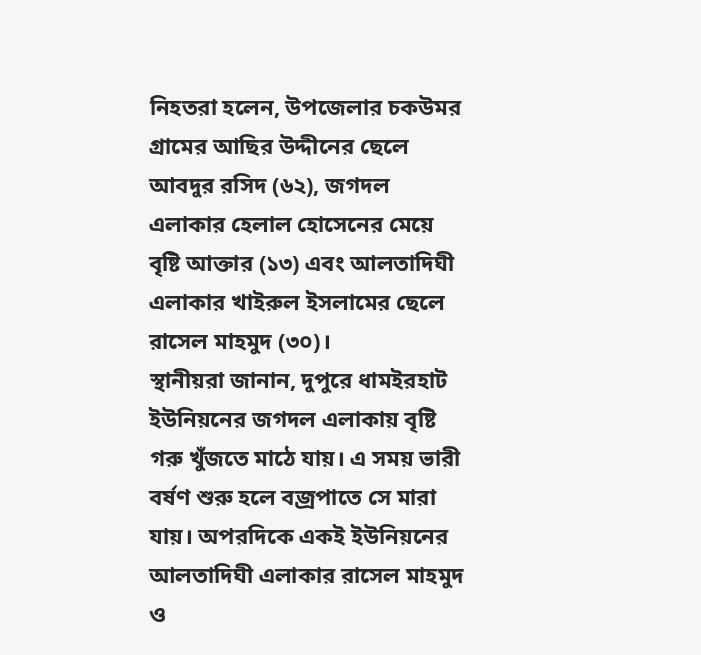নিহতরা হলেন, উপজেলার চকউমর গ্রামের আছির উদ্দীনের ছেলে আবদুর রসিদ (৬২), জগদল এলাকার হেলাল হোসেনের মেয়ে বৃষ্টি আক্তার (১৩) এবং আলতাদিঘী এলাকার খাইরুল ইসলামের ছেলে রাসেল মাহমুদ (৩০)।
স্থানীয়রা জানান, দুপুরে ধামইরহাট ইউনিয়নের জগদল এলাকায় বৃষ্টি গরু খুঁজতে মাঠে যায়। এ সময় ভারী বর্ষণ শুরু হলে বজ্রপাতে সে মারা যায়। অপরদিকে একই ইউনিয়নের আলতাদিঘী এলাকার রাসেল মাহমুদ ও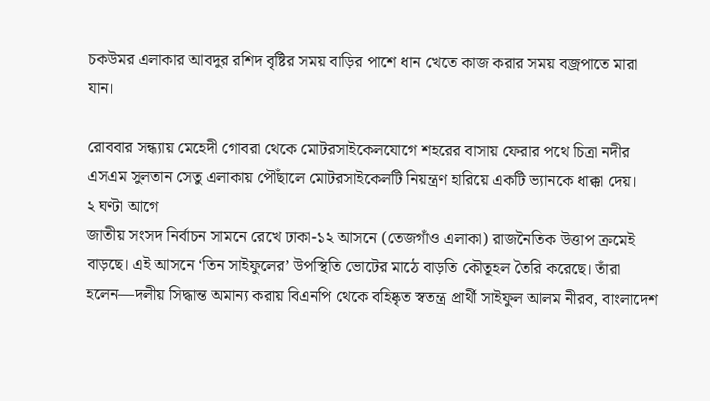চকউমর এলাকার আবদুর রশিদ বৃষ্টির সময় বাড়ির পাশে ধান খেতে কাজ করার সময় বজ্রপাতে মারা যান।

রোববার সন্ধ্যায় মেহেদী গোবরা থেকে মোটরসাইকেলযোগে শহরের বাসায় ফেরার পথে চিত্রা নদীর এসএম সুলতান সেতু এলাকায় পৌঁছালে মোটরসাইকেলটি নিয়ন্ত্রণ হারিয়ে একটি ভ্যানকে ধাক্কা দেয়।
২ ঘণ্টা আগে
জাতীয় সংসদ নির্বাচন সামনে রেখে ঢাকা-১২ আসনে (তেজগাঁও এলাকা) রাজনৈতিক উত্তাপ ক্রমেই বাড়ছে। এই আসনে ‘তিন সাইফুলের’ উপস্থিতি ভোটের মাঠে বাড়তি কৌতূহল তৈরি করেছে। তাঁরা হলেন—দলীয় সিদ্ধান্ত অমান্য করায় বিএনপি থেকে বহিষ্কৃত স্বতন্ত্র প্রার্থী সাইফুল আলম নীরব, বাংলাদেশ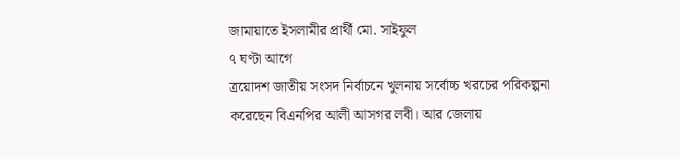জামায়াতে ইসলামীর প্রার্থী মো. সাইফুল
৭ ঘণ্টা আগে
ত্রয়োদশ জাতীয় সংসদ নির্বাচনে খুলনায় সর্বোচ্চ খরচের পরিকল্পনা করেছেন বিএনপির আলী আসগর লবী। আর জেলায়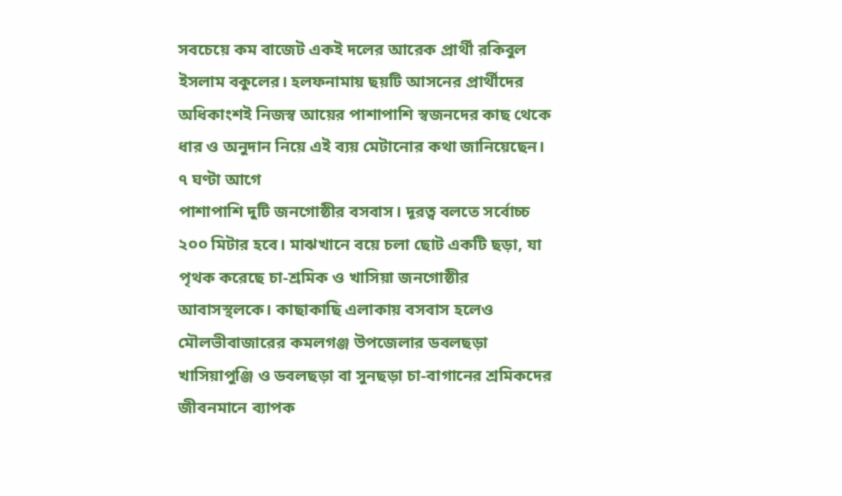সবচেয়ে কম বাজেট একই দলের আরেক প্রার্থী রকিবুল ইসলাম বকুলের। হলফনামায় ছয়টি আসনের প্রার্থীদের অধিকাংশই নিজস্ব আয়ের পাশাপাশি স্বজনদের কাছ থেকে ধার ও অনুদান নিয়ে এই ব্যয় মেটানোর কথা জানিয়েছেন।
৭ ঘণ্টা আগে
পাশাপাশি দুটি জনগোষ্ঠীর বসবাস। দূরত্ব বলতে সর্বোচ্চ ২০০ মিটার হবে। মাঝখানে বয়ে চলা ছোট একটি ছড়া, যা পৃথক করেছে চা-শ্রমিক ও খাসিয়া জনগোষ্ঠীর আবাসস্থলকে। কাছাকাছি এলাকায় বসবাস হলেও মৌলভীবাজারের কমলগঞ্জ উপজেলার ডবলছড়া খাসিয়াপুঞ্জি ও ডবলছড়া বা সুনছড়া চা-বাগানের শ্রমিকদের জীবনমানে ব্যাপক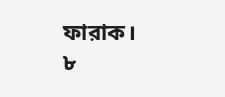ফারাক।
৮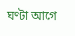ঘণ্টা আগে